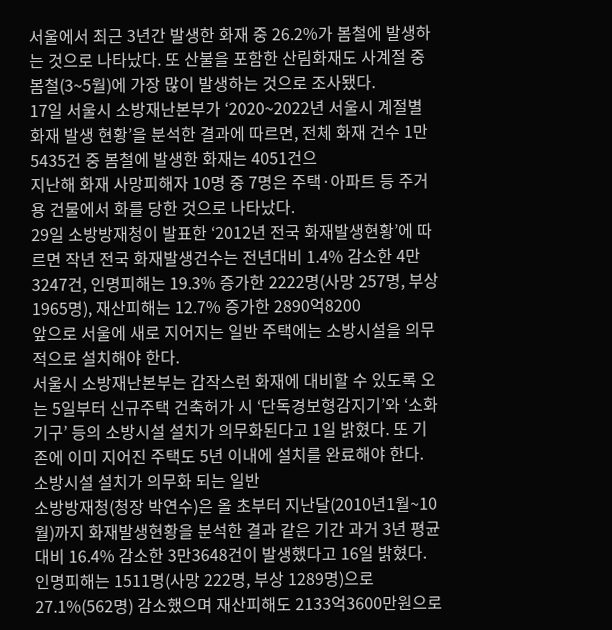서울에서 최근 3년간 발생한 화재 중 26.2%가 봄철에 발생하는 것으로 나타났다. 또 산불을 포함한 산림화재도 사계절 중 봄철(3~5월)에 가장 많이 발생하는 것으로 조사됐다.
17일 서울시 소방재난본부가 ‘2020~2022년 서울시 계절별 화재 발생 현황’을 분석한 결과에 따르면, 전체 화재 건수 1만5435건 중 봄철에 발생한 화재는 4051건으
지난해 화재 사망피해자 10명 중 7명은 주택·아파트 등 주거용 건물에서 화를 당한 것으로 나타났다.
29일 소방방재청이 발표한 ‘2012년 전국 화재발생현황’에 따르면 작년 전국 화재발생건수는 전년대비 1.4% 감소한 4만3247건, 인명피해는 19.3% 증가한 2222명(사망 257명, 부상 1965명), 재산피해는 12.7% 증가한 2890억8200
앞으로 서울에 새로 지어지는 일반 주택에는 소방시설을 의무적으로 설치해야 한다.
서울시 소방재난본부는 갑작스런 화재에 대비할 수 있도록 오는 5일부터 신규주택 건축허가 시 ‘단독경보형감지기’와 ‘소화기구’ 등의 소방시설 설치가 의무화된다고 1일 밝혔다. 또 기존에 이미 지어진 주택도 5년 이내에 설치를 완료해야 한다.
소방시설 설치가 의무화 되는 일반
소방방재청(청장 박연수)은 올 초부터 지난달(2010년1월~10월)까지 화재발생현황을 분석한 결과 같은 기간 과거 3년 평균대비 16.4% 감소한 3만3648건이 발생했다고 16일 밝혔다.
인명피해는 1511명(사망 222명, 부상 1289명)으로 27.1%(562명) 감소했으며 재산피해도 2133억3600만원으로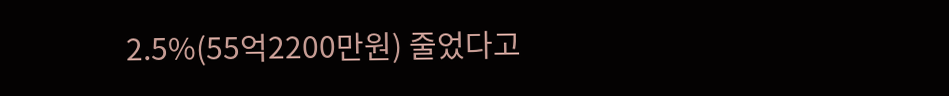2.5%(55억2200만원) 줄었다고